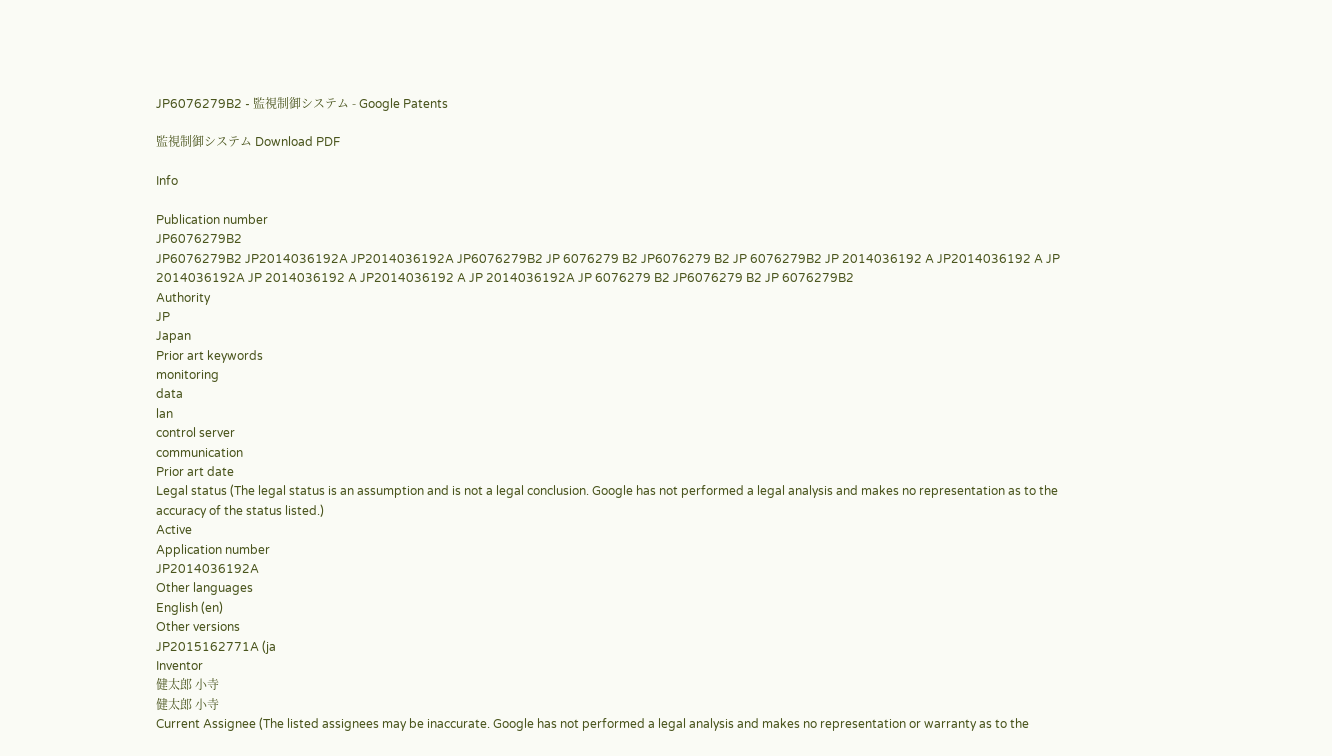JP6076279B2 - 監視制御システム - Google Patents

監視制御システム Download PDF

Info

Publication number
JP6076279B2
JP6076279B2 JP2014036192A JP2014036192A JP6076279B2 JP 6076279 B2 JP6076279 B2 JP 6076279B2 JP 2014036192 A JP2014036192 A JP 2014036192A JP 2014036192 A JP2014036192 A JP 2014036192A JP 6076279 B2 JP6076279 B2 JP 6076279B2
Authority
JP
Japan
Prior art keywords
monitoring
data
lan
control server
communication
Prior art date
Legal status (The legal status is an assumption and is not a legal conclusion. Google has not performed a legal analysis and makes no representation as to the accuracy of the status listed.)
Active
Application number
JP2014036192A
Other languages
English (en)
Other versions
JP2015162771A (ja
Inventor
健太郎 小寺
健太郎 小寺
Current Assignee (The listed assignees may be inaccurate. Google has not performed a legal analysis and makes no representation or warranty as to the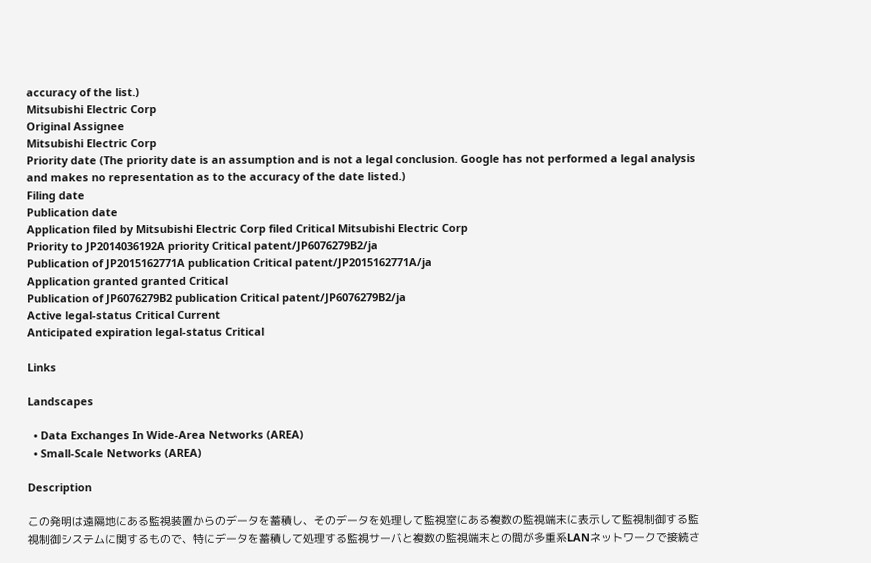accuracy of the list.)
Mitsubishi Electric Corp
Original Assignee
Mitsubishi Electric Corp
Priority date (The priority date is an assumption and is not a legal conclusion. Google has not performed a legal analysis and makes no representation as to the accuracy of the date listed.)
Filing date
Publication date
Application filed by Mitsubishi Electric Corp filed Critical Mitsubishi Electric Corp
Priority to JP2014036192A priority Critical patent/JP6076279B2/ja
Publication of JP2015162771A publication Critical patent/JP2015162771A/ja
Application granted granted Critical
Publication of JP6076279B2 publication Critical patent/JP6076279B2/ja
Active legal-status Critical Current
Anticipated expiration legal-status Critical

Links

Landscapes

  • Data Exchanges In Wide-Area Networks (AREA)
  • Small-Scale Networks (AREA)

Description

この発明は遠隔地にある監視装置からのデータを蓄積し、そのデータを処理して監視室にある複数の監視端末に表示して監視制御する監視制御システムに関するもので、特にデータを蓄積して処理する監視サーバと複数の監視端末との間が多重系LANネットワークで接続さ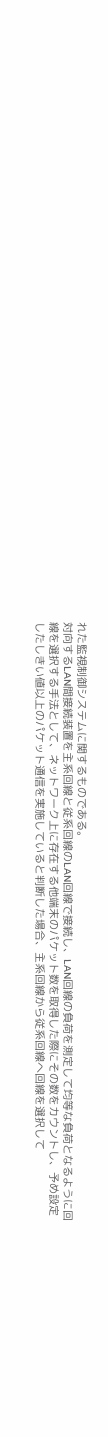れた監視制御システムに関するものである。
対向するLAN間接続装置を主系回線と従系回線のLAN回線で接続し、LAN回線の負荷を測定して均等な負荷となるように回線を選択する手法として、ネットワーク上に存在する他端末のパケット数を取得した際にその数をカウントし、予め設定したしきい値以上のパケット通信を実施していると判断した場合、主系回線から従系回線へ回線を選択して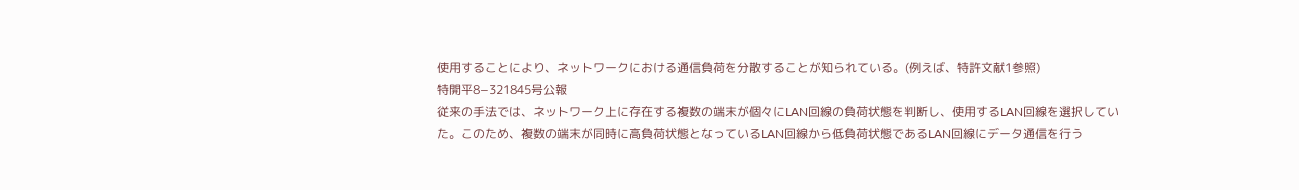使用することにより、ネットワークにおける通信負荷を分散することが知られている。(例えば、特許文献1参照)
特開平8−321845号公報
従来の手法では、ネットワーク上に存在する複数の端末が個々にLAN回線の負荷状態を判断し、使用するLAN回線を選択していた。このため、複数の端末が同時に高負荷状態となっているLAN回線から低負荷状態であるLAN回線にデータ通信を行う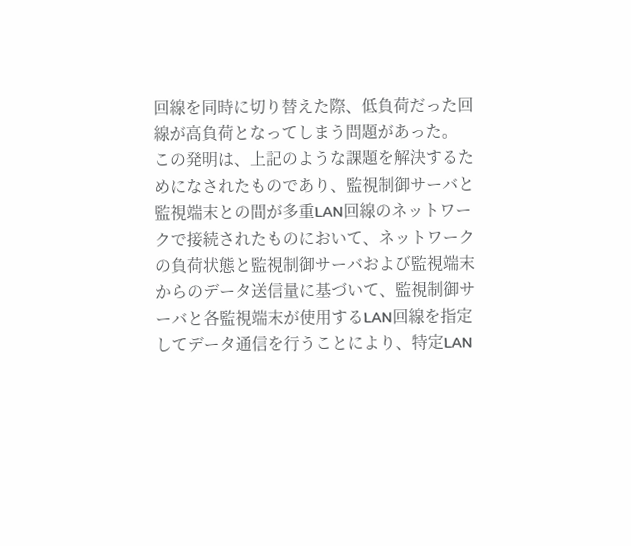回線を同時に切り替えた際、低負荷だった回線が高負荷となってしまう問題があった。
この発明は、上記のような課題を解決するためになされたものであり、監視制御サーバと監視端末との間が多重LAN回線のネットワークで接続されたものにおいて、ネットワークの負荷状態と監視制御サーバおよび監視端末からのデータ送信量に基づいて、監視制御サーバと各監視端末が使用するLAN回線を指定してデータ通信を行うことにより、特定LAN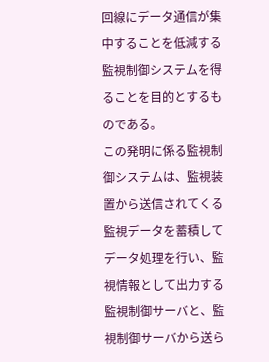回線にデータ通信が集中することを低減する監視制御システムを得ることを目的とするものである。
この発明に係る監視制御システムは、監視装置から送信されてくる監視データを蓄積してデータ処理を行い、監視情報として出力する監視制御サーバと、監視制御サーバから送ら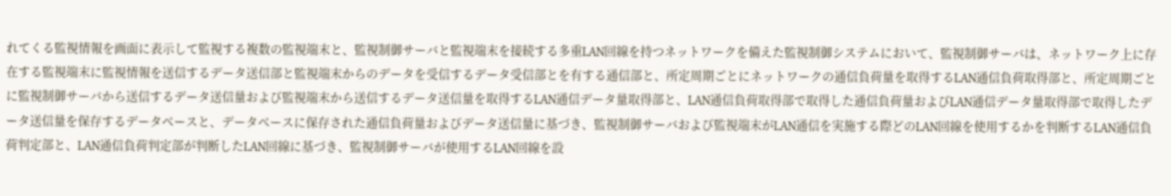れてくる監視情報を画面に表示して監視する複数の監視端末と、監視制御サーバと監視端末を接続する多重LAN回線を持つネットワークを備えた監視制御システムにおいて、監視制御サーバは、ネットワーク上に存在する監視端末に監視情報を送信するデータ送信部と監視端末からのデータを受信するデータ受信部とを有する通信部と、所定周期ごとにネットワークの通信負荷量を取得するLAN通信負荷取得部と、所定周期ごとに監視制御サーバから送信するデータ送信量および監視端末から送信するデータ送信量を取得するLAN通信データ量取得部と、LAN通信負荷取得部で取得した通信負荷量およびLAN通信データ量取得部で取得したデータ送信量を保存するデータベースと、データベースに保存された通信負荷量およびデータ送信量に基づき、監視制御サーバおよび監視端末がLAN通信を実施する際どのLAN回線を使用するかを判断するLAN通信負荷判定部と、LAN通信負荷判定部が判断したLAN回線に基づき、監視制御サーバが使用するLAN回線を設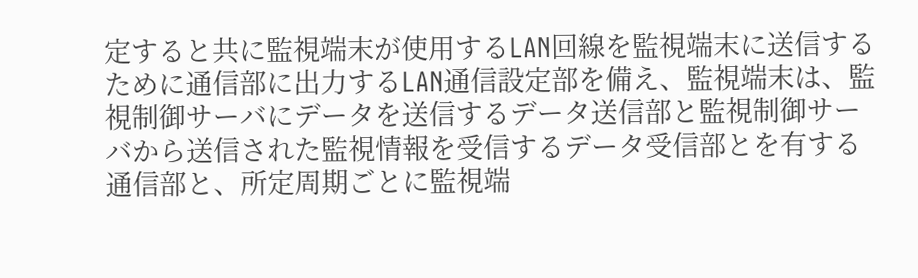定すると共に監視端末が使用するLAN回線を監視端末に送信するために通信部に出力するLAN通信設定部を備え、監視端末は、監視制御サーバにデータを送信するデータ送信部と監視制御サーバから送信された監視情報を受信するデータ受信部とを有する通信部と、所定周期ごとに監視端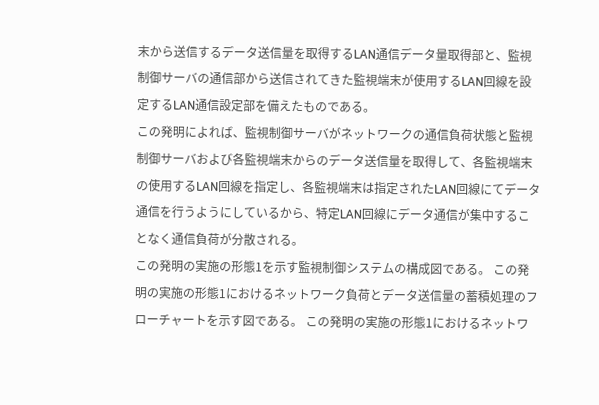末から送信するデータ送信量を取得するLAN通信データ量取得部と、監視制御サーバの通信部から送信されてきた監視端末が使用するLAN回線を設定するLAN通信設定部を備えたものである。
この発明によれば、監視制御サーバがネットワークの通信負荷状態と監視制御サーバおよび各監視端末からのデータ送信量を取得して、各監視端末の使用するLAN回線を指定し、各監視端末は指定されたLAN回線にてデータ通信を行うようにしているから、特定LAN回線にデータ通信が集中することなく通信負荷が分散される。
この発明の実施の形態1を示す監視制御システムの構成図である。 この発明の実施の形態1におけるネットワーク負荷とデータ送信量の蓄積処理のフローチャートを示す図である。 この発明の実施の形態1におけるネットワ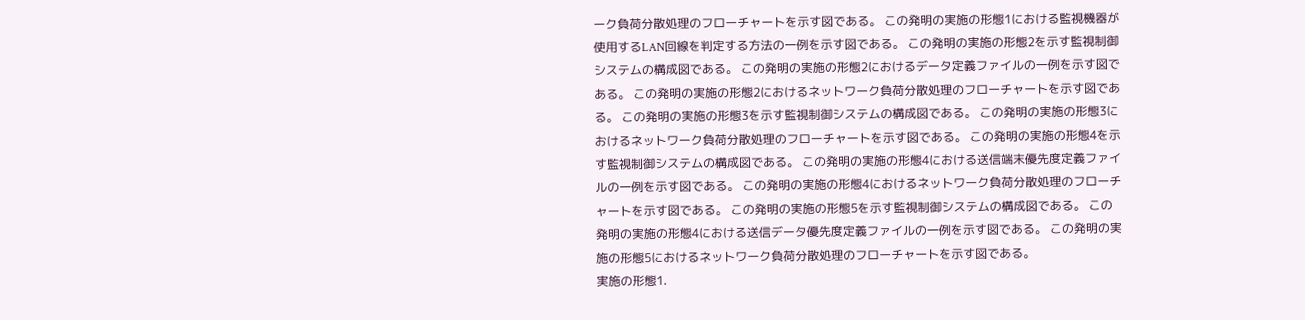ーク負荷分散処理のフローチャートを示す図である。 この発明の実施の形態1における監視機器が使用するLAN回線を判定する方法の一例を示す図である。 この発明の実施の形態2を示す監視制御システムの構成図である。 この発明の実施の形態2におけるデータ定義ファイルの一例を示す図である。 この発明の実施の形態2におけるネットワーク負荷分散処理のフローチャートを示す図である。 この発明の実施の形態3を示す監視制御システムの構成図である。 この発明の実施の形態3におけるネットワーク負荷分散処理のフローチャートを示す図である。 この発明の実施の形態4を示す監視制御システムの構成図である。 この発明の実施の形態4における送信端末優先度定義ファイルの一例を示す図である。 この発明の実施の形態4におけるネットワーク負荷分散処理のフローチャートを示す図である。 この発明の実施の形態5を示す監視制御システムの構成図である。 この発明の実施の形態4における送信データ優先度定義ファイルの一例を示す図である。 この発明の実施の形態5におけるネットワーク負荷分散処理のフローチャートを示す図である。
実施の形態1.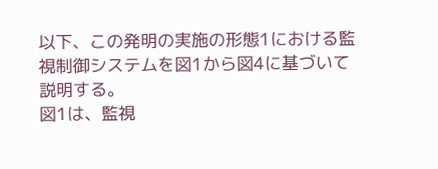以下、この発明の実施の形態1における監視制御システムを図1から図4に基づいて説明する。
図1は、監視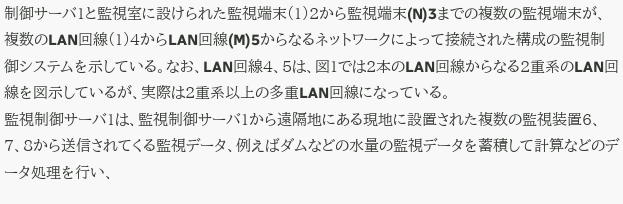制御サーバ1と監視室に設けられた監視端末(1)2から監視端末(N)3までの複数の監視端末が、複数のLAN回線(1)4からLAN回線(M)5からなるネットワークによって接続された構成の監視制御システムを示している。なお、LAN回線4、5は、図1では2本のLAN回線からなる2重系のLAN回線を図示しているが、実際は2重系以上の多重LAN回線になっている。
監視制御サーバ1は、監視制御サーバ1から遠隔地にある現地に設置された複数の監視装置6、7、8から送信されてくる監視データ、例えばダムなどの水量の監視データを蓄積して計算などのデータ処理を行い、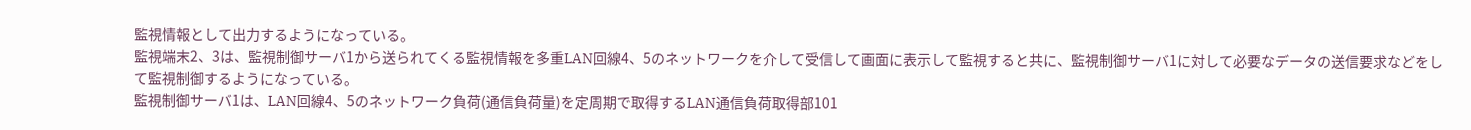監視情報として出力するようになっている。
監視端末2、3は、監視制御サーバ1から送られてくる監視情報を多重LAN回線4、5のネットワークを介して受信して画面に表示して監視すると共に、監視制御サーバ1に対して必要なデータの送信要求などをして監視制御するようになっている。
監視制御サーバ1は、LAN回線4、5のネットワーク負荷(通信負荷量)を定周期で取得するLAN通信負荷取得部101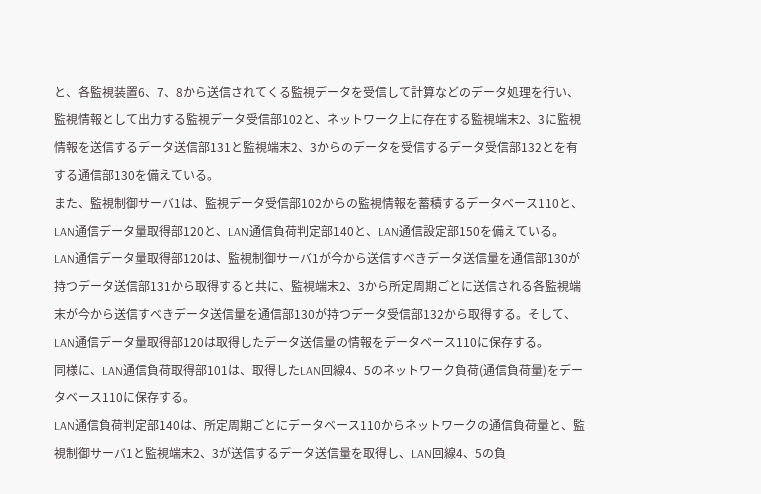と、各監視装置6、7、8から送信されてくる監視データを受信して計算などのデータ処理を行い、監視情報として出力する監視データ受信部102と、ネットワーク上に存在する監視端末2、3に監視情報を送信するデータ送信部131と監視端末2、3からのデータを受信するデータ受信部132とを有する通信部130を備えている。
また、監視制御サーバ1は、監視データ受信部102からの監視情報を蓄積するデータベース110と、LAN通信データ量取得部120と、LAN通信負荷判定部140と、LAN通信設定部150を備えている。
LAN通信データ量取得部120は、監視制御サーバ1が今から送信すべきデータ送信量を通信部130が持つデータ送信部131から取得すると共に、監視端末2、3から所定周期ごとに送信される各監視端末が今から送信すべきデータ送信量を通信部130が持つデータ受信部132から取得する。そして、LAN通信データ量取得部120は取得したデータ送信量の情報をデータベース110に保存する。
同様に、LAN通信負荷取得部101は、取得したLAN回線4、5のネットワーク負荷(通信負荷量)をデータベース110に保存する。
LAN通信負荷判定部140は、所定周期ごとにデータベース110からネットワークの通信負荷量と、監視制御サーバ1と監視端末2、3が送信するデータ送信量を取得し、LAN回線4、5の負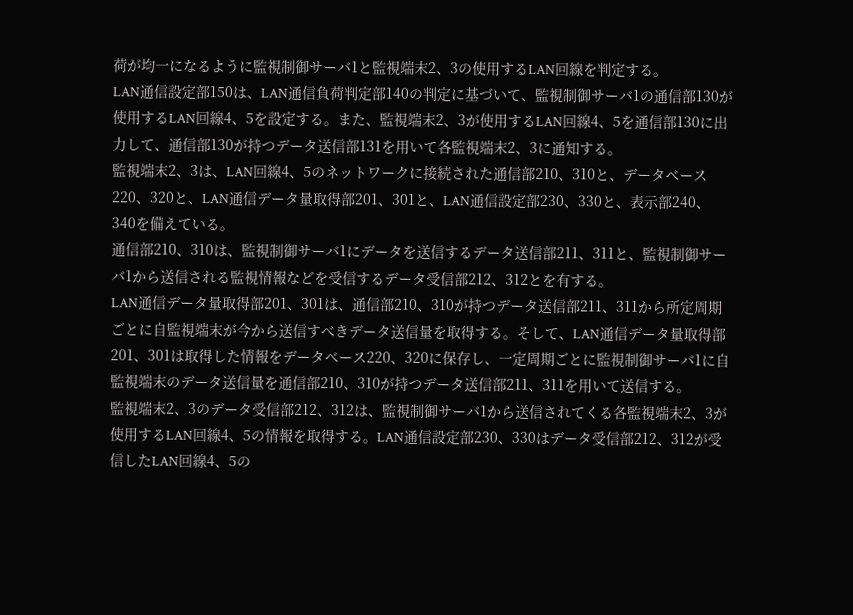荷が均一になるように監視制御サーバ1と監視端末2、3の使用するLAN回線を判定する。
LAN通信設定部150は、LAN通信負荷判定部140の判定に基づいて、監視制御サーバ1の通信部130が使用するLAN回線4、5を設定する。また、監視端末2、3が使用するLAN回線4、5を通信部130に出力して、通信部130が持つデータ送信部131を用いて各監視端末2、3に通知する。
監視端末2、3は、LAN回線4、5のネットワークに接続された通信部210、310と、データベース220、320と、LAN通信データ量取得部201、301と、LAN通信設定部230、330と、表示部240、340を備えている。
通信部210、310は、監視制御サーバ1にデータを送信するデータ送信部211、311と、監視制御サーバ1から送信される監視情報などを受信するデータ受信部212、312とを有する。
LAN通信データ量取得部201、301は、通信部210、310が持つデータ送信部211、311から所定周期ごとに自監視端末が今から送信すべきデータ送信量を取得する。そして、LAN通信データ量取得部201、301は取得した情報をデータベース220、320に保存し、一定周期ごとに監視制御サーバ1に自監視端末のデータ送信量を通信部210、310が持つデータ送信部211、311を用いて送信する。
監視端末2、3のデータ受信部212、312は、監視制御サーバ1から送信されてくる各監視端末2、3が使用するLAN回線4、5の情報を取得する。LAN通信設定部230、330はデータ受信部212、312が受信したLAN回線4、5の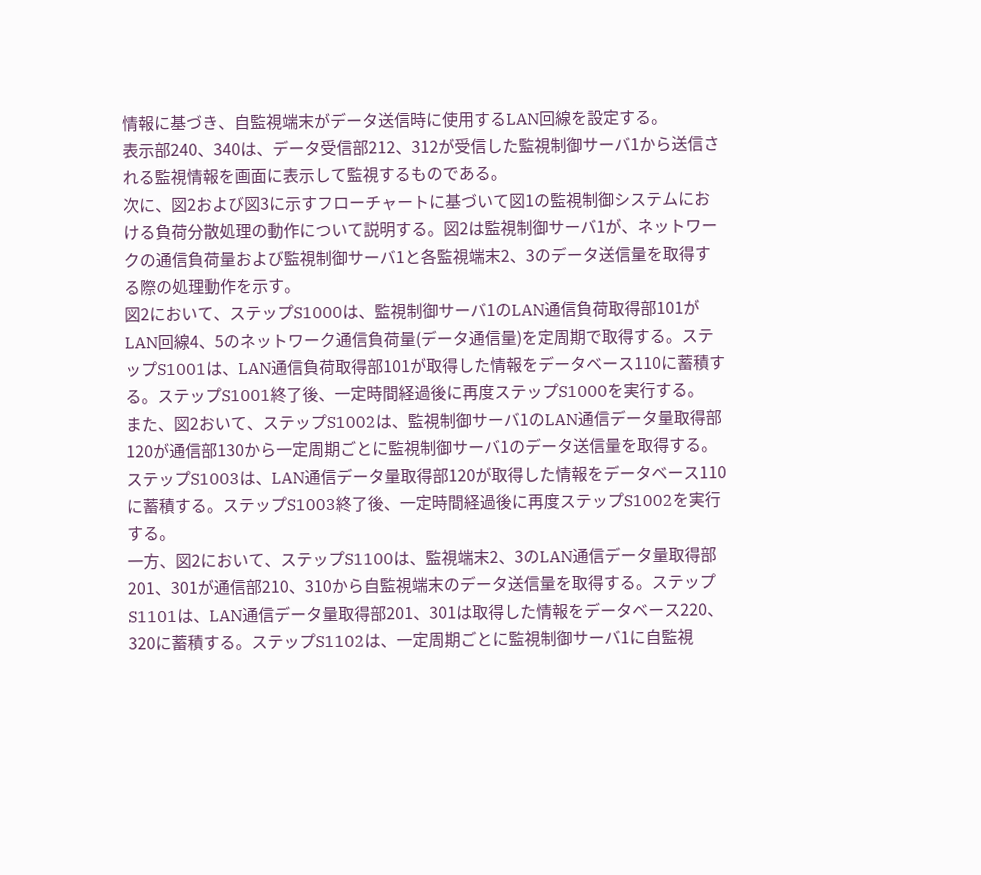情報に基づき、自監視端末がデータ送信時に使用するLAN回線を設定する。
表示部240、340は、データ受信部212、312が受信した監視制御サーバ1から送信される監視情報を画面に表示して監視するものである。
次に、図2および図3に示すフローチャートに基づいて図1の監視制御システムにおける負荷分散処理の動作について説明する。図2は監視制御サーバ1が、ネットワークの通信負荷量および監視制御サーバ1と各監視端末2、3のデータ送信量を取得する際の処理動作を示す。
図2において、ステップS1000は、監視制御サーバ1のLAN通信負荷取得部101がLAN回線4、5のネットワーク通信負荷量(データ通信量)を定周期で取得する。ステップS1001は、LAN通信負荷取得部101が取得した情報をデータベース110に蓄積する。ステップS1001終了後、一定時間経過後に再度ステップS1000を実行する。
また、図2おいて、ステップS1002は、監視制御サーバ1のLAN通信データ量取得部120が通信部130から一定周期ごとに監視制御サーバ1のデータ送信量を取得する。ステップS1003は、LAN通信データ量取得部120が取得した情報をデータベース110に蓄積する。ステップS1003終了後、一定時間経過後に再度ステップS1002を実行する。
一方、図2において、ステップS1100は、監視端末2、3のLAN通信データ量取得部201、301が通信部210、310から自監視端末のデータ送信量を取得する。ステップS1101は、LAN通信データ量取得部201、301は取得した情報をデータベース220、320に蓄積する。ステップS1102は、一定周期ごとに監視制御サーバ1に自監視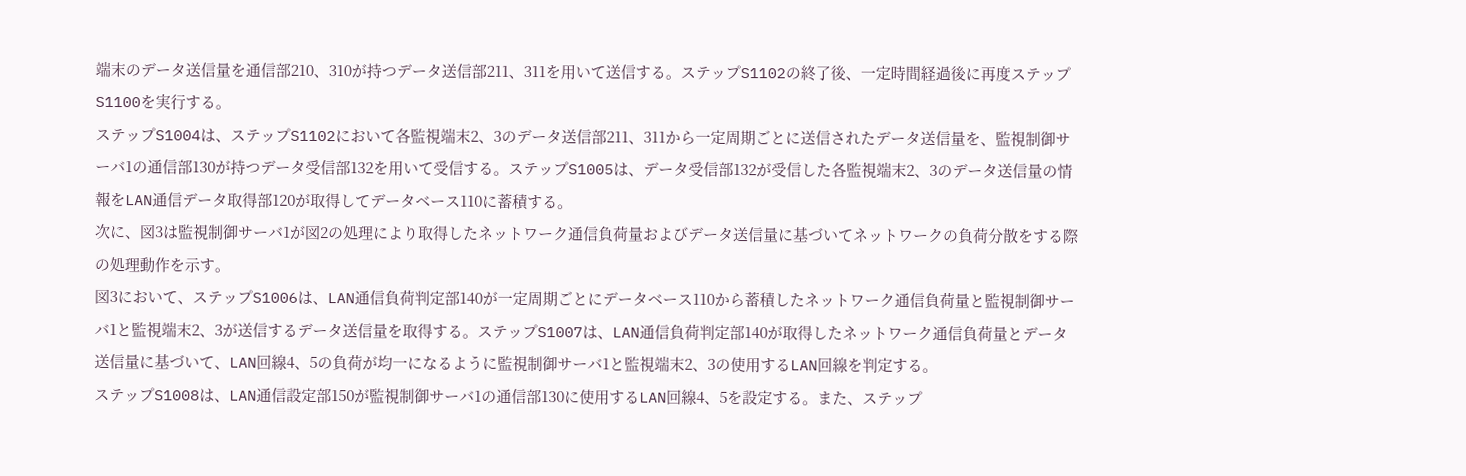端末のデータ送信量を通信部210、310が持つデータ送信部211、311を用いて送信する。ステップS1102の終了後、一定時間経過後に再度ステップS1100を実行する。
ステップS1004は、ステップS1102において各監視端末2、3のデータ送信部211、311から一定周期ごとに送信されたデータ送信量を、監視制御サーバ1の通信部130が持つデータ受信部132を用いて受信する。ステップS1005は、データ受信部132が受信した各監視端末2、3のデータ送信量の情報をLAN通信データ取得部120が取得してデータベース110に蓄積する。
次に、図3は監視制御サーバ1が図2の処理により取得したネットワーク通信負荷量およびデータ送信量に基づいてネットワークの負荷分散をする際の処理動作を示す。
図3において、ステップS1006は、LAN通信負荷判定部140が一定周期ごとにデータベース110から蓄積したネットワーク通信負荷量と監視制御サーバ1と監視端末2、3が送信するデータ送信量を取得する。ステップS1007は、LAN通信負荷判定部140が取得したネットワーク通信負荷量とデータ送信量に基づいて、LAN回線4、5の負荷が均一になるように監視制御サーバ1と監視端末2、3の使用するLAN回線を判定する。
ステップS1008は、LAN通信設定部150が監視制御サーバ1の通信部130に使用するLAN回線4、5を設定する。また、ステップ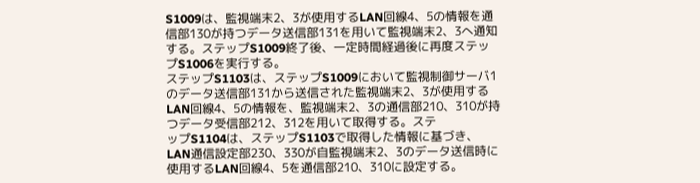S1009は、監視端末2、3が使用するLAN回線4、5の情報を通信部130が持つデータ送信部131を用いて監視端末2、3へ通知する。ステップS1009終了後、一定時間経過後に再度ステップS1006を実行する。
ステップS1103は、ステップS1009において監視制御サーバ1のデータ送信部131から送信された監視端末2、3が使用するLAN回線4、5の情報を、監視端末2、3の通信部210、310が持つデータ受信部212、312を用いて取得する。ステ
ップS1104は、ステップS1103で取得した情報に基づき、LAN通信設定部230、330が自監視端末2、3のデータ送信時に使用するLAN回線4、5を通信部210、310に設定する。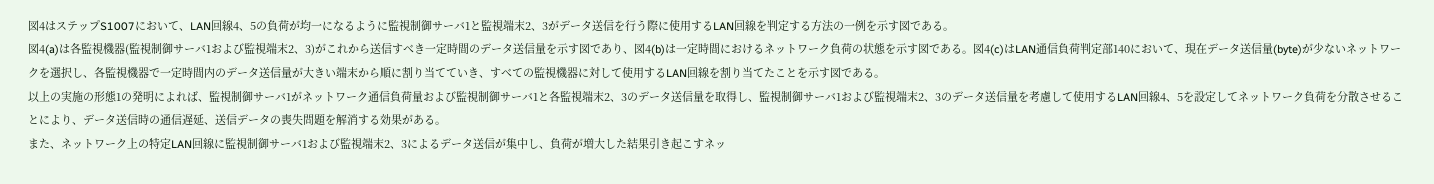図4はステップS1007において、LAN回線4、5の負荷が均一になるように監視制御サーバ1と監視端末2、3がデータ送信を行う際に使用するLAN回線を判定する方法の一例を示す図である。
図4(a)は各監視機器(監視制御サーバ1および監視端末2、3)がこれから送信すべき一定時間のデータ送信量を示す図であり、図4(b)は一定時間におけるネットワーク負荷の状態を示す図である。図4(c)はLAN通信負荷判定部140において、現在データ送信量(byte)が少ないネットワークを選択し、各監視機器で一定時間内のデータ送信量が大きい端末から順に割り当てていき、すべての監視機器に対して使用するLAN回線を割り当てたことを示す図である。
以上の実施の形態1の発明によれば、監視制御サーバ1がネットワーク通信負荷量および監視制御サーバ1と各監視端末2、3のデータ送信量を取得し、監視制御サーバ1および監視端末2、3のデータ送信量を考慮して使用するLAN回線4、5を設定してネットワーク負荷を分散させることにより、データ送信時の通信遅延、送信データの喪失問題を解消する効果がある。
また、ネットワーク上の特定LAN回線に監視制御サーバ1および監視端末2、3によるデータ送信が集中し、負荷が増大した結果引き起こすネッ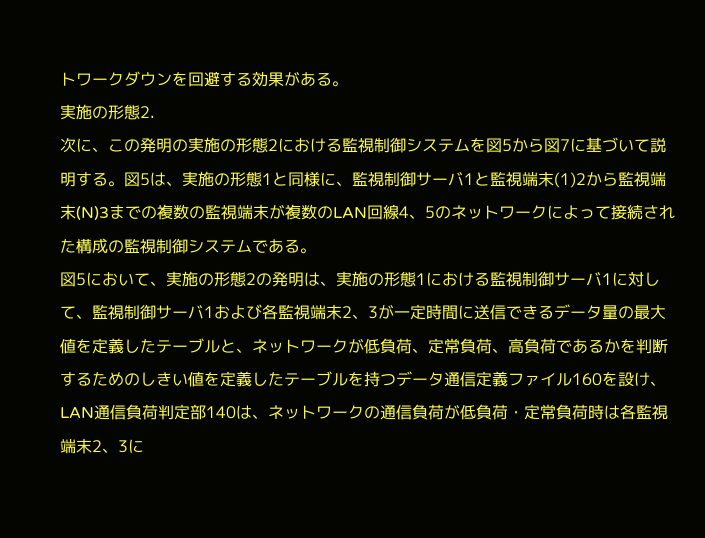トワークダウンを回避する効果がある。
実施の形態2.
次に、この発明の実施の形態2における監視制御システムを図5から図7に基づいて説明する。図5は、実施の形態1と同様に、監視制御サーバ1と監視端末(1)2から監視端末(N)3までの複数の監視端末が複数のLAN回線4、5のネットワークによって接続された構成の監視制御システムである。
図5において、実施の形態2の発明は、実施の形態1における監視制御サーバ1に対して、監視制御サーバ1および各監視端末2、3が一定時間に送信できるデータ量の最大値を定義したテーブルと、ネットワークが低負荷、定常負荷、高負荷であるかを判断するためのしきい値を定義したテーブルを持つデータ通信定義ファイル160を設け、LAN通信負荷判定部140は、ネットワークの通信負荷が低負荷・定常負荷時は各監視端末2、3に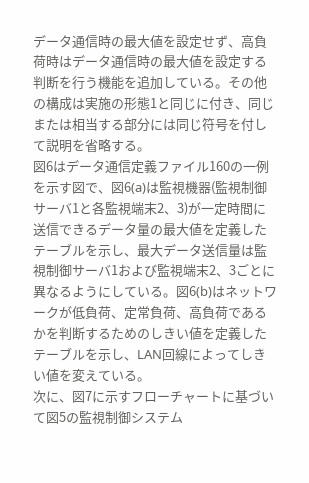データ通信時の最大値を設定せず、高負荷時はデータ通信時の最大値を設定する判断を行う機能を追加している。その他の構成は実施の形態1と同じに付き、同じまたは相当する部分には同じ符号を付して説明を省略する。
図6はデータ通信定義ファイル160の一例を示す図で、図6(a)は監視機器(監視制御サーバ1と各監視端末2、3)が一定時間に送信できるデータ量の最大値を定義したテーブルを示し、最大データ送信量は監視制御サーバ1および監視端末2、3ごとに異なるようにしている。図6(b)はネットワークが低負荷、定常負荷、高負荷であるかを判断するためのしきい値を定義したテーブルを示し、LAN回線によってしきい値を変えている。
次に、図7に示すフローチャートに基づいて図5の監視制御システム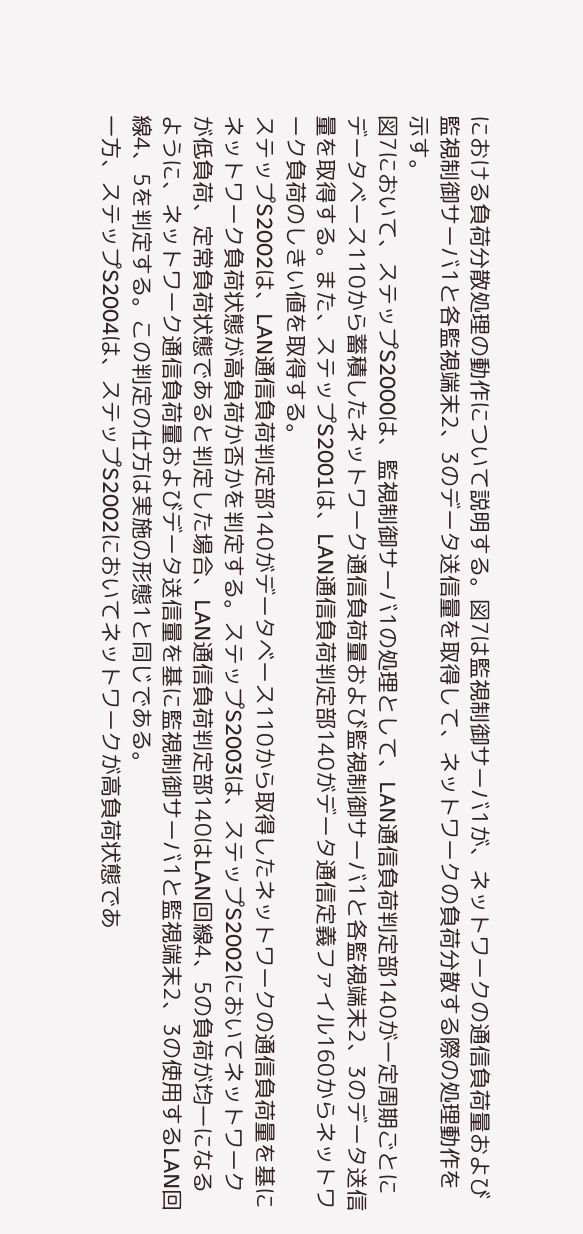における負荷分散処理の動作について説明する。図7は監視制御サーバ1が、ネットワークの通信負荷量および監視制御サーバ1と各監視端末2、3のデータ送信量を取得して、ネットワークの負荷分散する際の処理動作を示す。
図7において、ステップS2000は、監視制御サーバ1の処理として、LAN通信負荷判定部140が一定周期ごとにデータベース110から蓄積したネットワーク通信負荷量および監視制御サーバ1と各監視端末2、3のデータ送信量を取得する。また、ステップS2001は、LAN通信負荷判定部140がデータ通信定義ファイル160からネットワーク負荷のしきい値を取得する。
ステップS2002は、LAN通信負荷判定部140がデータベース110から取得したネットワークの通信負荷量を基にネットワーク負荷状態が高負荷か否かを判定する。ステップS2003は、ステップS2002においてネットワークが低負荷、定常負荷状態であると判定した場合、LAN通信負荷判定部140はLAN回線4、5の負荷が均一になるように、ネットワーク通信負荷量およびデータ送信量を基に監視制御サーバ1と監視端末2、3の使用するLAN回線4、5を判定する。この判定の仕方は実施の形態1と同じである。
一方、ステップS2004は、ステップS2002においてネットワークが高負荷状態であ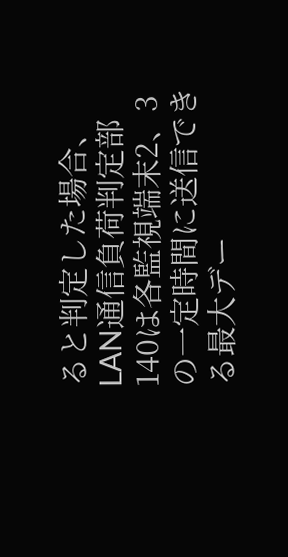ると判定した場合、LAN通信負荷判定部140は各監視端末2、3の一定時間に送信できる最大デー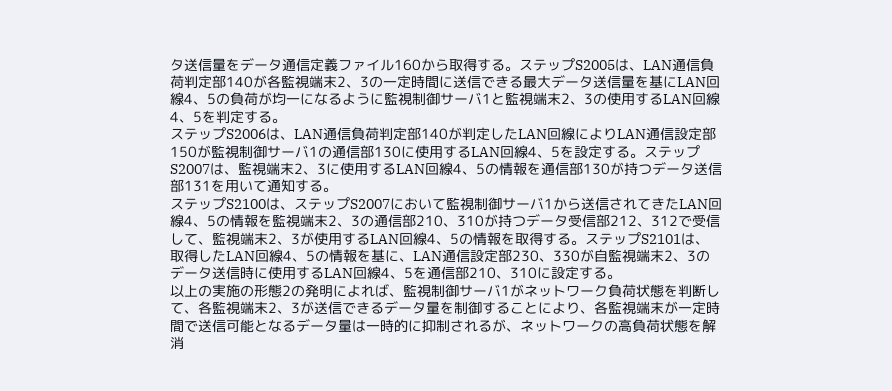タ送信量をデータ通信定義ファイル160から取得する。ステップS2005は、LAN通信負荷判定部140が各監視端末2、3の一定時間に送信できる最大データ送信量を基にLAN回線4、5の負荷が均一になるように監視制御サーバ1と監視端末2、3の使用するLAN回線4、5を判定する。
ステップS2006は、LAN通信負荷判定部140が判定したLAN回線によりLAN通信設定部150が監視制御サーバ1の通信部130に使用するLAN回線4、5を設定する。ステップS2007は、監視端末2、3に使用するLAN回線4、5の情報を通信部130が持つデータ送信部131を用いて通知する。
ステップS2100は、ステップS2007において監視制御サーバ1から送信されてきたLAN回線4、5の情報を監視端末2、3の通信部210、310が持つデータ受信部212、312で受信して、監視端末2、3が使用するLAN回線4、5の情報を取得する。ステップS2101は、取得したLAN回線4、5の情報を基に、LAN通信設定部230、330が自監視端末2、3のデータ送信時に使用するLAN回線4、5を通信部210、310に設定する。
以上の実施の形態2の発明によれば、監視制御サーバ1がネットワーク負荷状態を判断して、各監視端末2、3が送信できるデータ量を制御することにより、各監視端末が一定時間で送信可能となるデータ量は一時的に抑制されるが、ネットワークの高負荷状態を解消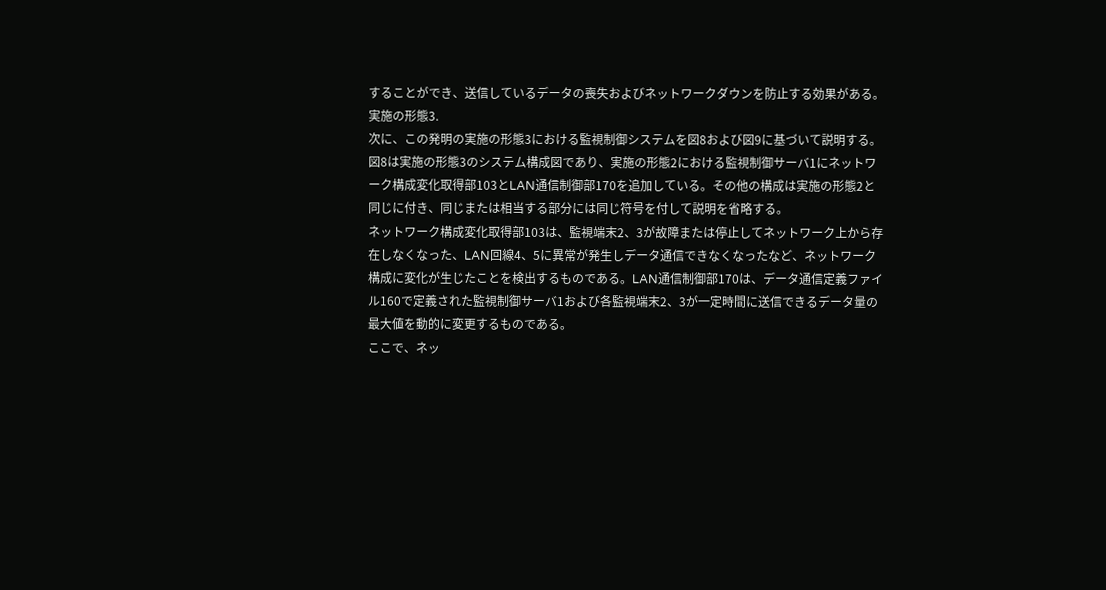することができ、送信しているデータの喪失およびネットワークダウンを防止する効果がある。
実施の形態3.
次に、この発明の実施の形態3における監視制御システムを図8および図9に基づいて説明する。
図8は実施の形態3のシステム構成図であり、実施の形態2における監視制御サーバ1にネットワーク構成変化取得部103とLAN通信制御部170を追加している。その他の構成は実施の形態2と同じに付き、同じまたは相当する部分には同じ符号を付して説明を省略する。
ネットワーク構成変化取得部103は、監視端末2、3が故障または停止してネットワーク上から存在しなくなった、LAN回線4、5に異常が発生しデータ通信できなくなったなど、ネットワーク構成に変化が生じたことを検出するものである。LAN通信制御部170は、データ通信定義ファイル160で定義された監視制御サーバ1および各監視端末2、3が一定時間に送信できるデータ量の最大値を動的に変更するものである。
ここで、ネッ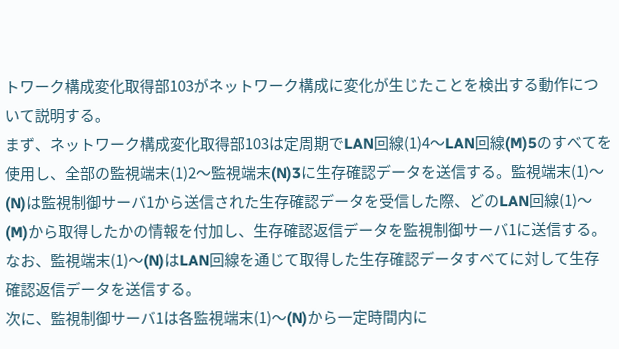トワーク構成変化取得部103がネットワーク構成に変化が生じたことを検出する動作について説明する。
まず、ネットワーク構成変化取得部103は定周期でLAN回線(1)4〜LAN回線(M)5のすべてを使用し、全部の監視端末(1)2〜監視端末(N)3に生存確認データを送信する。監視端末(1)〜(N)は監視制御サーバ1から送信された生存確認データを受信した際、どのLAN回線(1)〜(M)から取得したかの情報を付加し、生存確認返信データを監視制御サーバ1に送信する。
なお、監視端末(1)〜(N)はLAN回線を通じて取得した生存確認データすべてに対して生存確認返信データを送信する。
次に、監視制御サーバ1は各監視端末(1)〜(N)から一定時間内に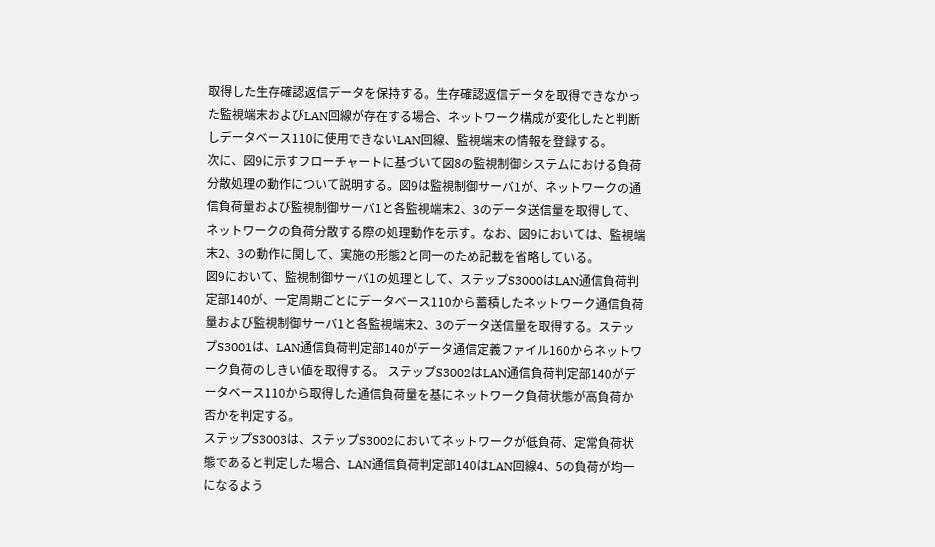取得した生存確認返信データを保持する。生存確認返信データを取得できなかった監視端末およびLAN回線が存在する場合、ネットワーク構成が変化したと判断しデータベース110に使用できないLAN回線、監視端末の情報を登録する。
次に、図9に示すフローチャートに基づいて図8の監視制御システムにおける負荷分散処理の動作について説明する。図9は監視制御サーバ1が、ネットワークの通信負荷量および監視制御サーバ1と各監視端末2、3のデータ送信量を取得して、ネットワークの負荷分散する際の処理動作を示す。なお、図9においては、監視端末2、3の動作に関して、実施の形態2と同一のため記載を省略している。
図9において、監視制御サーバ1の処理として、ステップS3000はLAN通信負荷判定部140が、一定周期ごとにデータベース110から蓄積したネットワーク通信負荷量および監視制御サーバ1と各監視端末2、3のデータ送信量を取得する。ステップS3001は、LAN通信負荷判定部140がデータ通信定義ファイル160からネットワーク負荷のしきい値を取得する。 ステップS3002はLAN通信負荷判定部140がデータベース110から取得した通信負荷量を基にネットワーク負荷状態が高負荷か否かを判定する。
ステップS3003は、ステップS3002においてネットワークが低負荷、定常負荷状態であると判定した場合、LAN通信負荷判定部140はLAN回線4、5の負荷が均一になるよう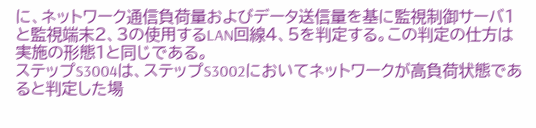に、ネットワーク通信負荷量およびデータ送信量を基に監視制御サーバ1と監視端末2、3の使用するLAN回線4、5を判定する。この判定の仕方は実施の形態1と同じである。
ステップS3004は、ステップS3002においてネットワークが高負荷状態であると判定した場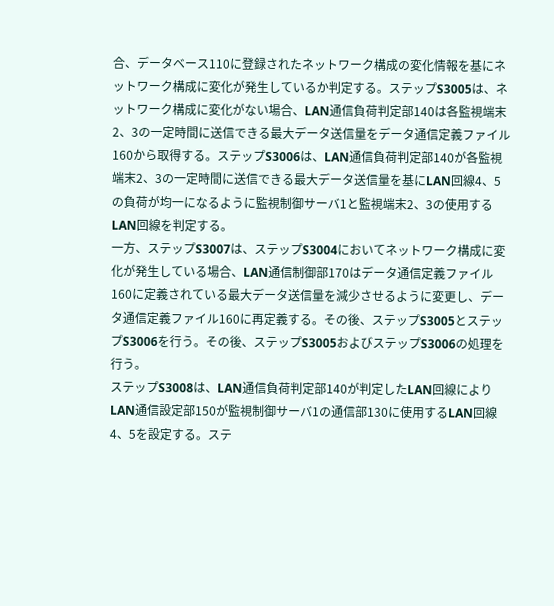合、データベース110に登録されたネットワーク構成の変化情報を基にネットワーク構成に変化が発生しているか判定する。ステップS3005は、ネットワーク構成に変化がない場合、LAN通信負荷判定部140は各監視端末2、3の一定時間に送信できる最大データ送信量をデータ通信定義ファイル160から取得する。ステップS3006は、LAN通信負荷判定部140が各監視端末2、3の一定時間に送信できる最大データ送信量を基にLAN回線4、5の負荷が均一になるように監視制御サーバ1と監視端末2、3の使用するLAN回線を判定する。
一方、ステップS3007は、ステップS3004においてネットワーク構成に変化が発生している場合、LAN通信制御部170はデータ通信定義ファイル160に定義されている最大データ送信量を減少させるように変更し、データ通信定義ファイル160に再定義する。その後、ステップS3005とステップS3006を行う。その後、ステップS3005およびステップS3006の処理を行う。
ステップS3008は、LAN通信負荷判定部140が判定したLAN回線によりLAN通信設定部150が監視制御サーバ1の通信部130に使用するLAN回線4、5を設定する。ステ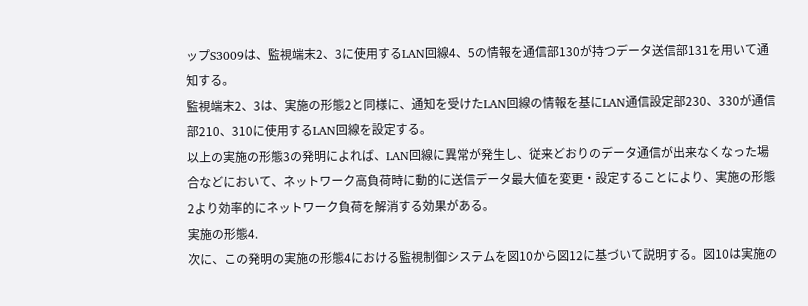ップS3009は、監視端末2、3に使用するLAN回線4、5の情報を通信部130が持つデータ送信部131を用いて通知する。
監視端末2、3は、実施の形態2と同様に、通知を受けたLAN回線の情報を基にLAN通信設定部230、330が通信部210、310に使用するLAN回線を設定する。
以上の実施の形態3の発明によれば、LAN回線に異常が発生し、従来どおりのデータ通信が出来なくなった場合などにおいて、ネットワーク高負荷時に動的に送信データ最大値を変更・設定することにより、実施の形態2より効率的にネットワーク負荷を解消する効果がある。
実施の形態4.
次に、この発明の実施の形態4における監視制御システムを図10から図12に基づいて説明する。図10は実施の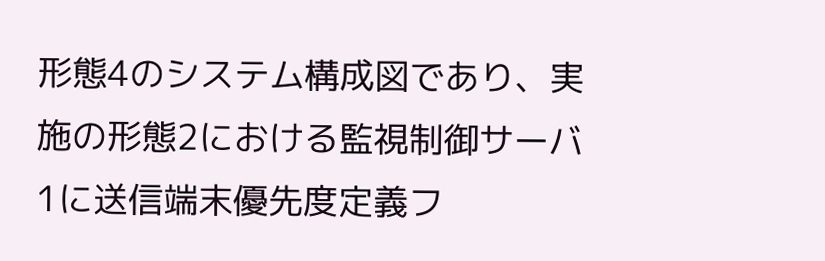形態4のシステム構成図であり、実施の形態2における監視制御サーバ1に送信端末優先度定義フ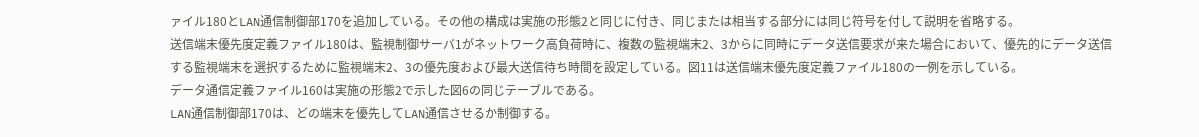ァイル180とLAN通信制御部170を追加している。その他の構成は実施の形態2と同じに付き、同じまたは相当する部分には同じ符号を付して説明を省略する。
送信端末優先度定義ファイル180は、監視制御サーバ1がネットワーク高負荷時に、複数の監視端末2、3からに同時にデータ送信要求が来た場合において、優先的にデータ送信する監視端末を選択するために監視端末2、3の優先度および最大送信待ち時間を設定している。図11は送信端末優先度定義ファイル180の一例を示している。
データ通信定義ファイル160は実施の形態2で示した図6の同じテーブルである。
LAN通信制御部170は、どの端末を優先してLAN通信させるか制御する。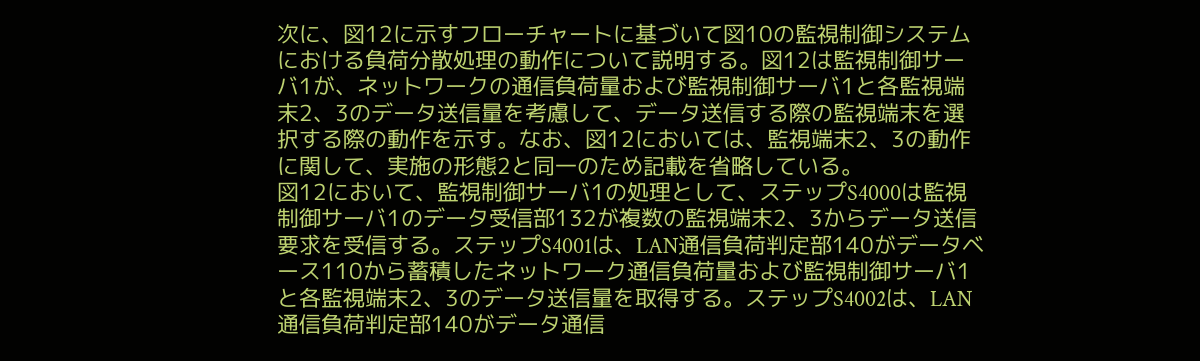次に、図12に示すフローチャートに基づいて図10の監視制御システムにおける負荷分散処理の動作について説明する。図12は監視制御サーバ1が、ネットワークの通信負荷量および監視制御サーバ1と各監視端末2、3のデータ送信量を考慮して、データ送信する際の監視端末を選択する際の動作を示す。なお、図12においては、監視端末2、3の動作に関して、実施の形態2と同一のため記載を省略している。
図12において、監視制御サーバ1の処理として、ステップS4000は監視制御サーバ1のデータ受信部132が複数の監視端末2、3からデータ送信要求を受信する。ステップS4001は、LAN通信負荷判定部140がデータベース110から蓄積したネットワーク通信負荷量および監視制御サーバ1と各監視端末2、3のデータ送信量を取得する。ステップS4002は、LAN通信負荷判定部140がデータ通信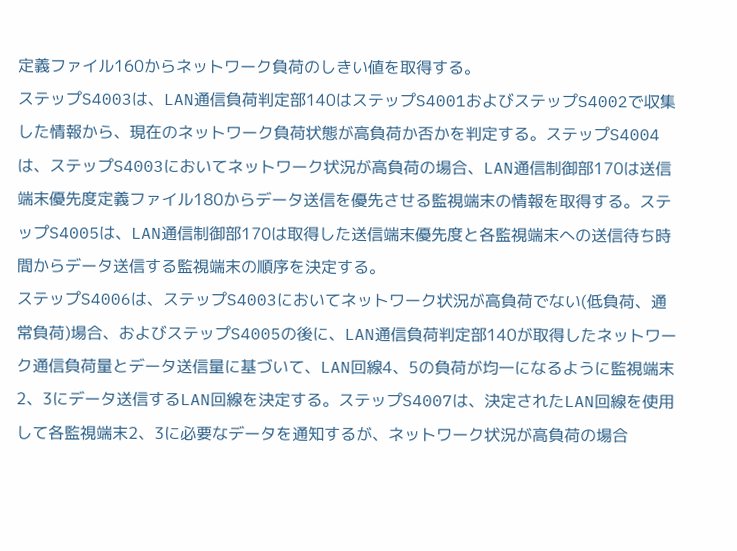定義ファイル160からネットワーク負荷のしきい値を取得する。
ステップS4003は、LAN通信負荷判定部140はステップS4001およびステップS4002で収集した情報から、現在のネットワーク負荷状態が高負荷か否かを判定する。ステップS4004は、ステップS4003においてネットワーク状況が高負荷の場合、LAN通信制御部170は送信端末優先度定義ファイル180からデータ送信を優先させる監視端末の情報を取得する。ステップS4005は、LAN通信制御部170は取得した送信端末優先度と各監視端末への送信待ち時間からデータ送信する監視端末の順序を決定する。
ステップS4006は、ステップS4003においてネットワーク状況が高負荷でない(低負荷、通常負荷)場合、およびステップS4005の後に、LAN通信負荷判定部140が取得したネットワーク通信負荷量とデータ送信量に基づいて、LAN回線4、5の負荷が均一になるように監視端末2、3にデータ送信するLAN回線を決定する。ステップS4007は、決定されたLAN回線を使用して各監視端末2、3に必要なデータを通知するが、ネットワーク状況が高負荷の場合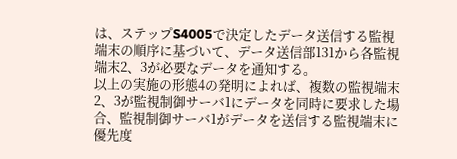は、ステップS4005で決定したデータ送信する監視端末の順序に基づいて、データ送信部131から各監視端末2、3が必要なデータを通知する。
以上の実施の形態4の発明によれば、複数の監視端末2、3が監視制御サーバ1にデータを同時に要求した場合、監視制御サーバ1がデータを送信する監視端末に優先度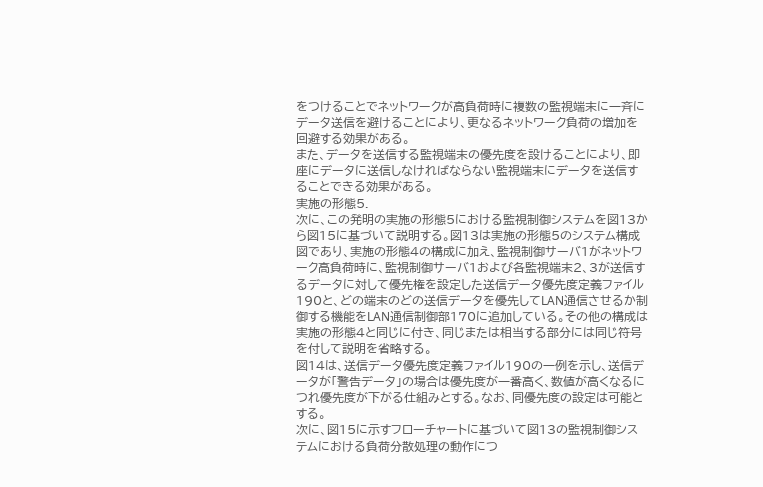をつけることでネットワークが高負荷時に複数の監視端末に一斉にデータ送信を避けることにより、更なるネットワーク負荷の増加を回避する効果がある。
また、データを送信する監視端末の優先度を設けることにより、即座にデータに送信しなければならない監視端末にデータを送信することできる効果がある。
実施の形態5.
次に、この発明の実施の形態5における監視制御システムを図13から図15に基づいて説明する。図13は実施の形態5のシステム構成図であり、実施の形態4の構成に加え、監視制御サーバ1がネットワーク高負荷時に、監視制御サーバ1および各監視端末2、3が送信するデータに対して優先権を設定した送信データ優先度定義ファイル190と、どの端末のどの送信データを優先してLAN通信させるか制御する機能をLAN通信制御部170に追加している。その他の構成は実施の形態4と同じに付き、同じまたは相当する部分には同じ符号を付して説明を省略する。
図14は、送信データ優先度定義ファイル190の一例を示し、送信データが「警告データ」の場合は優先度が一番高く、数値が高くなるにつれ優先度が下がる仕組みとする。なお、同優先度の設定は可能とする。
次に、図15に示すフローチャートに基づいて図13の監視制御システムにおける負荷分散処理の動作につ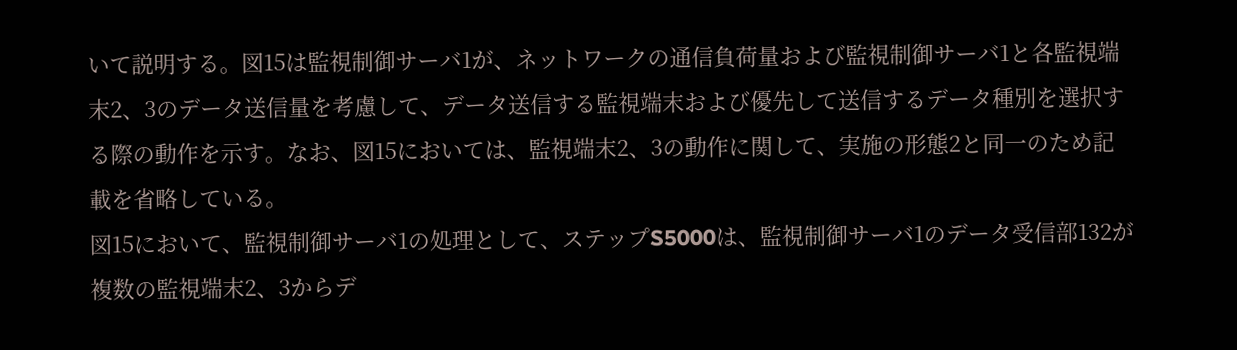いて説明する。図15は監視制御サーバ1が、ネットワークの通信負荷量および監視制御サーバ1と各監視端末2、3のデータ送信量を考慮して、データ送信する監視端末および優先して送信するデータ種別を選択する際の動作を示す。なお、図15においては、監視端末2、3の動作に関して、実施の形態2と同一のため記載を省略している。
図15において、監視制御サーバ1の処理として、ステップS5000は、監視制御サーバ1のデータ受信部132が複数の監視端末2、3からデ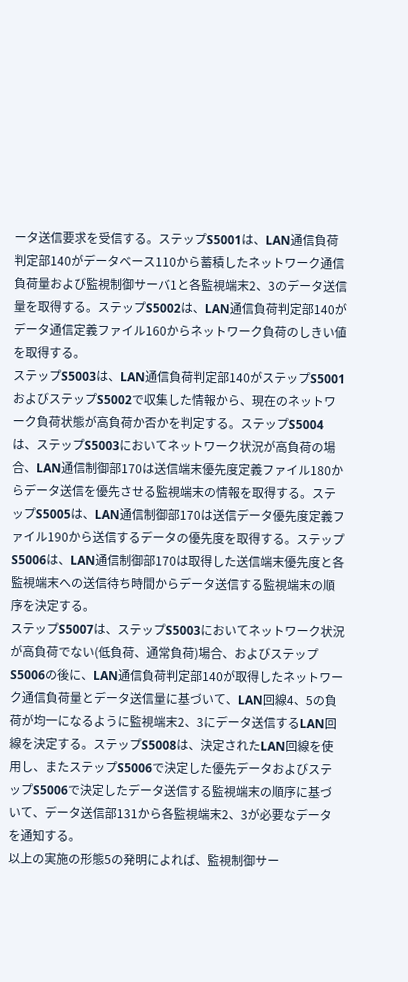ータ送信要求を受信する。ステップS5001は、LAN通信負荷判定部140がデータベース110から蓄積したネットワーク通信負荷量および監視制御サーバ1と各監視端末2、3のデータ送信量を取得する。ステップS5002は、LAN通信負荷判定部140がデータ通信定義ファイル160からネットワーク負荷のしきい値を取得する。
ステップS5003は、LAN通信負荷判定部140がステップS5001およびステップS5002で収集した情報から、現在のネットワーク負荷状態が高負荷か否かを判定する。ステップS5004は、ステップS5003においてネットワーク状況が高負荷の場合、LAN通信制御部170は送信端末優先度定義ファイル180からデータ送信を優先させる監視端末の情報を取得する。ステップS5005は、LAN通信制御部170は送信データ優先度定義ファイル190から送信するデータの優先度を取得する。ステップS5006は、LAN通信制御部170は取得した送信端末優先度と各監視端末への送信待ち時間からデータ送信する監視端末の順序を決定する。
ステップS5007は、ステップS5003においてネットワーク状況が高負荷でない(低負荷、通常負荷)場合、およびステップS5006の後に、LAN通信負荷判定部140が取得したネットワーク通信負荷量とデータ送信量に基づいて、LAN回線4、5の負荷が均一になるように監視端末2、3にデータ送信するLAN回線を決定する。ステップS5008は、決定されたLAN回線を使用し、またステップS5006で決定した優先データおよびステップS5006で決定したデータ送信する監視端末の順序に基づいて、データ送信部131から各監視端末2、3が必要なデータを通知する。
以上の実施の形態5の発明によれば、監視制御サー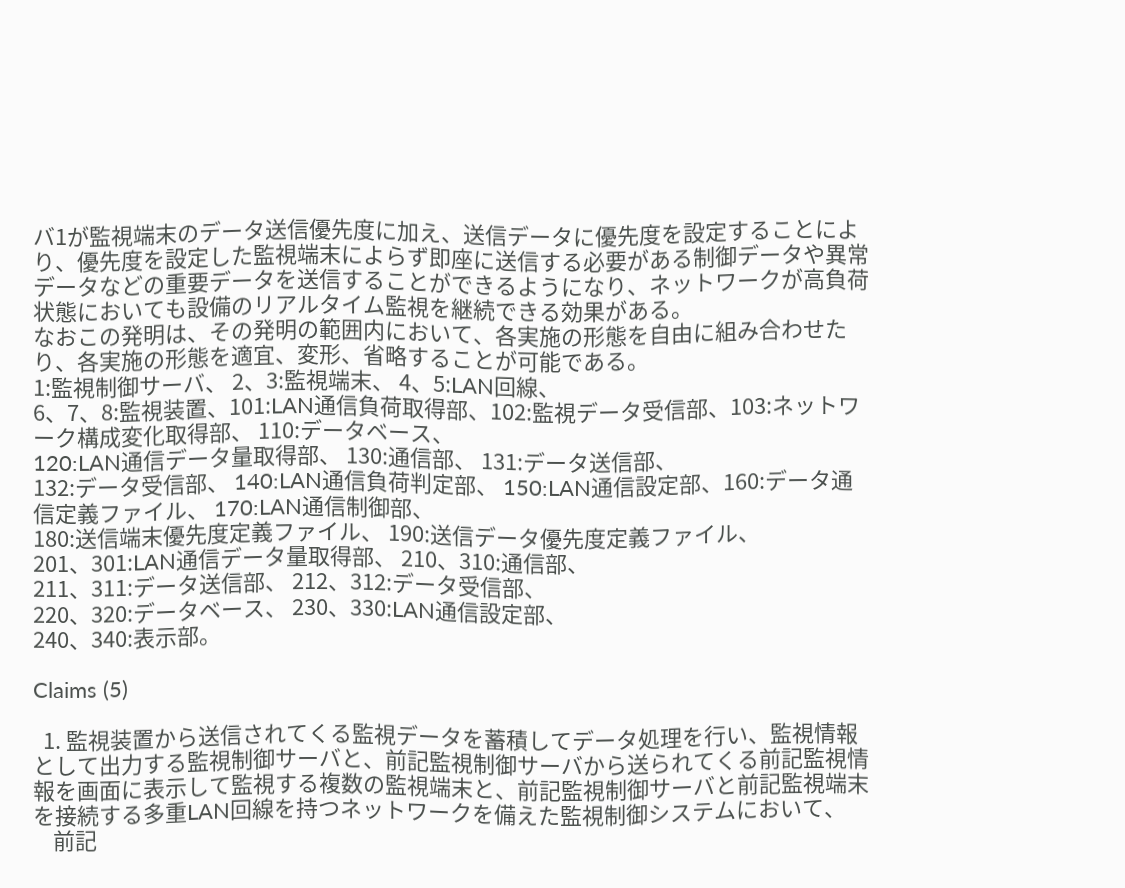バ1が監視端末のデータ送信優先度に加え、送信データに優先度を設定することにより、優先度を設定した監視端末によらず即座に送信する必要がある制御データや異常データなどの重要データを送信することができるようになり、ネットワークが高負荷状態においても設備のリアルタイム監視を継続できる効果がある。
なおこの発明は、その発明の範囲内において、各実施の形態を自由に組み合わせたり、各実施の形態を適宜、変形、省略することが可能である。
1:監視制御サーバ、 2、3:監視端末、 4、5:LAN回線、
6、7、8:監視装置、101:LAN通信負荷取得部、102:監視データ受信部、103:ネットワーク構成変化取得部、 110:データベース、
120:LAN通信データ量取得部、 130:通信部、 131:データ送信部、
132:データ受信部、 140:LAN通信負荷判定部、 150:LAN通信設定部、160:データ通信定義ファイル、 170:LAN通信制御部、
180:送信端末優先度定義ファイル、 190:送信データ優先度定義ファイル、
201、301:LAN通信データ量取得部、 210、310:通信部、
211、311:データ送信部、 212、312:データ受信部、
220、320:データベース、 230、330:LAN通信設定部、
240、340:表示部。

Claims (5)

  1. 監視装置から送信されてくる監視データを蓄積してデータ処理を行い、監視情報として出力する監視制御サーバと、前記監視制御サーバから送られてくる前記監視情報を画面に表示して監視する複数の監視端末と、前記監視制御サーバと前記監視端末を接続する多重LAN回線を持つネットワークを備えた監視制御システムにおいて、
    前記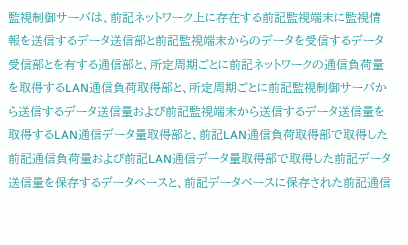監視制御サーバは、前記ネットワーク上に存在する前記監視端末に監視情報を送信するデータ送信部と前記監視端末からのデータを受信するデータ受信部とを有する通信部と、所定周期ごとに前記ネットワークの通信負荷量を取得するLAN通信負荷取得部と、所定周期ごとに前記監視制御サーバから送信するデータ送信量および前記監視端末から送信するデータ送信量を取得するLAN通信データ量取得部と、前記LAN通信負荷取得部で取得した前記通信負荷量および前記LAN通信データ量取得部で取得した前記データ送信量を保存するデータベースと、前記データベースに保存された前記通信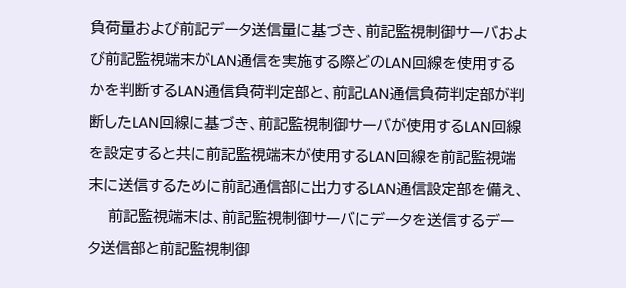負荷量および前記データ送信量に基づき、前記監視制御サーバおよび前記監視端末がLAN通信を実施する際どのLAN回線を使用するかを判断するLAN通信負荷判定部と、前記LAN通信負荷判定部が判断したLAN回線に基づき、前記監視制御サーバが使用するLAN回線を設定すると共に前記監視端末が使用するLAN回線を前記監視端末に送信するために前記通信部に出力するLAN通信設定部を備え、
    前記監視端末は、前記監視制御サーバにデータを送信するデータ送信部と前記監視制御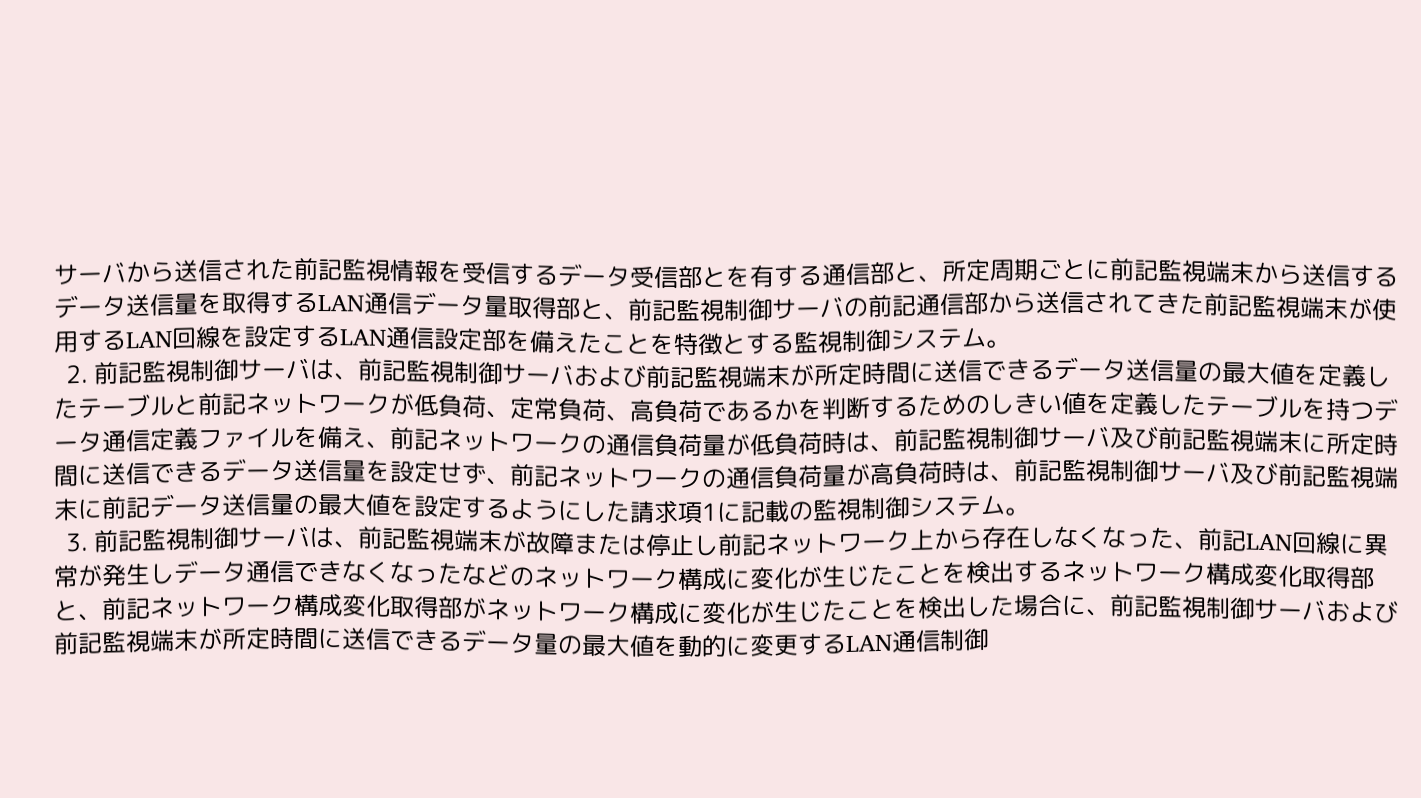サーバから送信された前記監視情報を受信するデータ受信部とを有する通信部と、所定周期ごとに前記監視端末から送信するデータ送信量を取得するLAN通信データ量取得部と、前記監視制御サーバの前記通信部から送信されてきた前記監視端末が使用するLAN回線を設定するLAN通信設定部を備えたことを特徴とする監視制御システム。
  2. 前記監視制御サーバは、前記監視制御サーバおよび前記監視端末が所定時間に送信できるデータ送信量の最大値を定義したテーブルと前記ネットワークが低負荷、定常負荷、高負荷であるかを判断するためのしきい値を定義したテーブルを持つデータ通信定義ファイルを備え、前記ネットワークの通信負荷量が低負荷時は、前記監視制御サーバ及び前記監視端末に所定時間に送信できるデータ送信量を設定せず、前記ネットワークの通信負荷量が高負荷時は、前記監視制御サーバ及び前記監視端末に前記データ送信量の最大値を設定するようにした請求項1に記載の監視制御システム。
  3. 前記監視制御サーバは、前記監視端末が故障または停止し前記ネットワーク上から存在しなくなった、前記LAN回線に異常が発生しデータ通信できなくなったなどのネットワーク構成に変化が生じたことを検出するネットワーク構成変化取得部と、前記ネットワーク構成変化取得部がネットワーク構成に変化が生じたことを検出した場合に、前記監視制御サーバおよび前記監視端末が所定時間に送信できるデータ量の最大値を動的に変更するLAN通信制御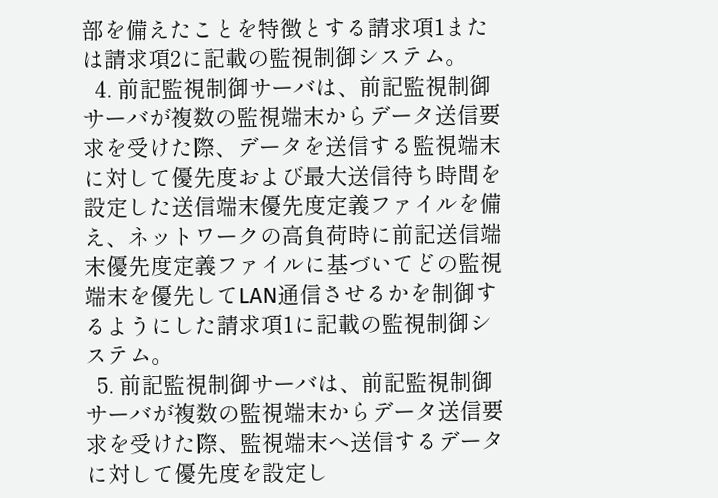部を備えたことを特徴とする請求項1または請求項2に記載の監視制御システム。
  4. 前記監視制御サーバは、前記監視制御サーバが複数の監視端末からデータ送信要求を受けた際、データを送信する監視端末に対して優先度および最大送信待ち時間を設定した送信端末優先度定義ファイルを備え、ネットワークの高負荷時に前記送信端末優先度定義ファイルに基づいてどの監視端末を優先してLAN通信させるかを制御するようにした請求項1に記載の監視制御システム。
  5. 前記監視制御サーバは、前記監視制御サーバが複数の監視端末からデータ送信要求を受けた際、監視端末へ送信するデータに対して優先度を設定し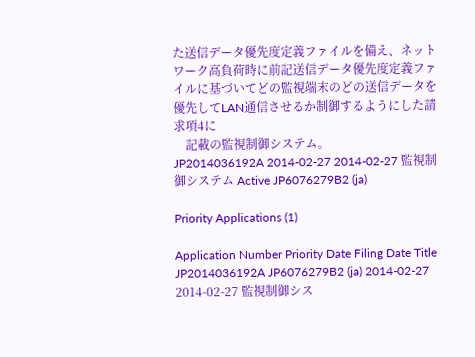た送信データ優先度定義ファイルを備え、ネットワーク高負荷時に前記送信データ優先度定義ファイルに基づいてどの監視端末のどの送信データを優先してLAN通信させるか制御するようにした請求項4に
    記載の監視制御システム。
JP2014036192A 2014-02-27 2014-02-27 監視制御システム Active JP6076279B2 (ja)

Priority Applications (1)

Application Number Priority Date Filing Date Title
JP2014036192A JP6076279B2 (ja) 2014-02-27 2014-02-27 監視制御シス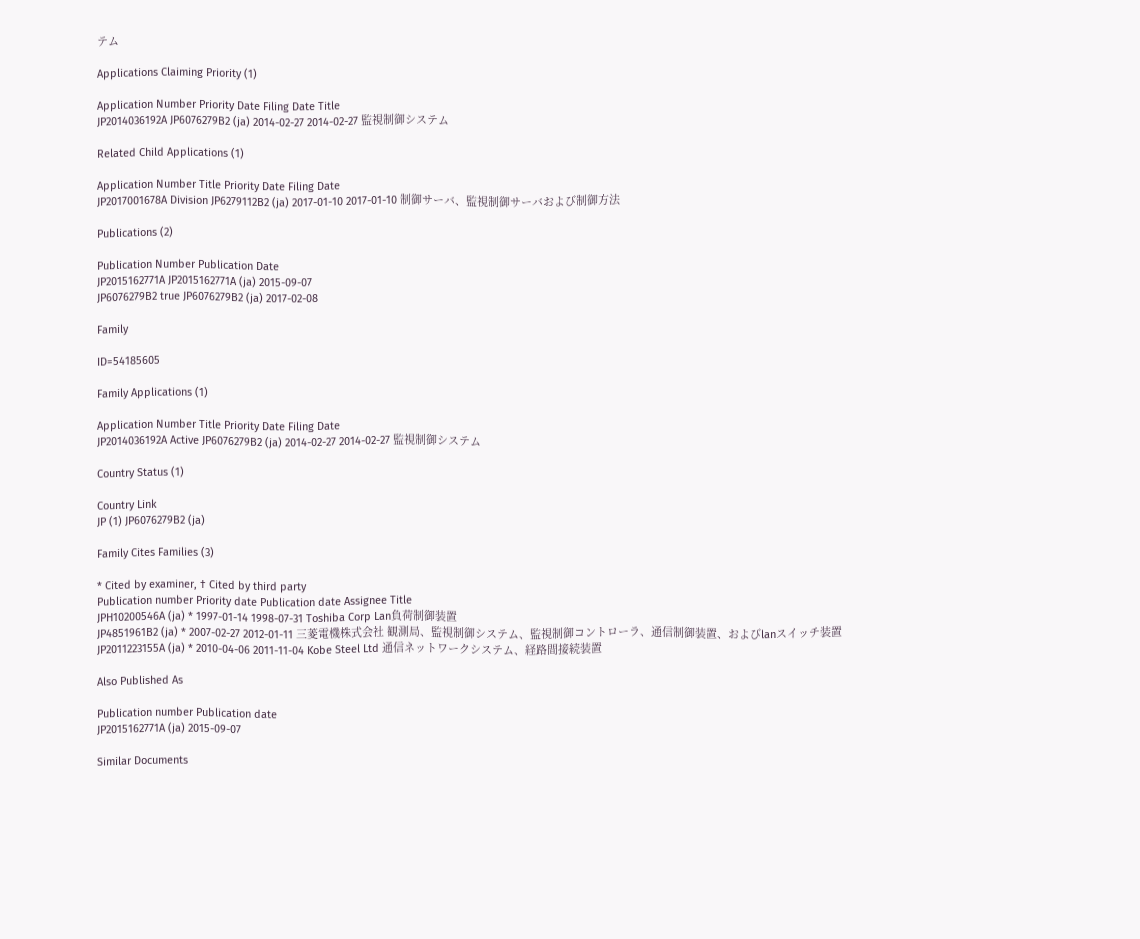テム

Applications Claiming Priority (1)

Application Number Priority Date Filing Date Title
JP2014036192A JP6076279B2 (ja) 2014-02-27 2014-02-27 監視制御システム

Related Child Applications (1)

Application Number Title Priority Date Filing Date
JP2017001678A Division JP6279112B2 (ja) 2017-01-10 2017-01-10 制御サーバ、監視制御サーバおよび制御方法

Publications (2)

Publication Number Publication Date
JP2015162771A JP2015162771A (ja) 2015-09-07
JP6076279B2 true JP6076279B2 (ja) 2017-02-08

Family

ID=54185605

Family Applications (1)

Application Number Title Priority Date Filing Date
JP2014036192A Active JP6076279B2 (ja) 2014-02-27 2014-02-27 監視制御システム

Country Status (1)

Country Link
JP (1) JP6076279B2 (ja)

Family Cites Families (3)

* Cited by examiner, † Cited by third party
Publication number Priority date Publication date Assignee Title
JPH10200546A (ja) * 1997-01-14 1998-07-31 Toshiba Corp Lan負荷制御装置
JP4851961B2 (ja) * 2007-02-27 2012-01-11 三菱電機株式会社 観測局、監視制御システム、監視制御コントローラ、通信制御装置、およびlanスイッチ装置
JP2011223155A (ja) * 2010-04-06 2011-11-04 Kobe Steel Ltd 通信ネットワークシステム、経路間接続装置

Also Published As

Publication number Publication date
JP2015162771A (ja) 2015-09-07

Similar Documents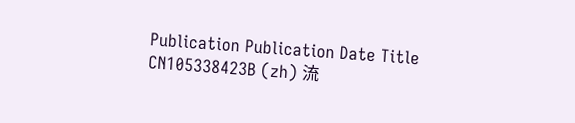Publication Publication Date Title
CN105338423B (zh) 流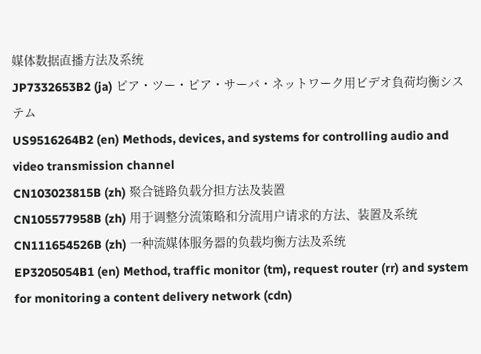媒体数据直播方法及系统
JP7332653B2 (ja) ピア・ツー・ピア・サーバ・ネットワーク用ビデオ負荷均衡システム
US9516264B2 (en) Methods, devices, and systems for controlling audio and video transmission channel
CN103023815B (zh) 聚合链路负载分担方法及装置
CN105577958B (zh) 用于调整分流策略和分流用户请求的方法、装置及系统
CN111654526B (zh) 一种流媒体服务器的负载均衡方法及系统
EP3205054B1 (en) Method, traffic monitor (tm), request router (rr) and system for monitoring a content delivery network (cdn)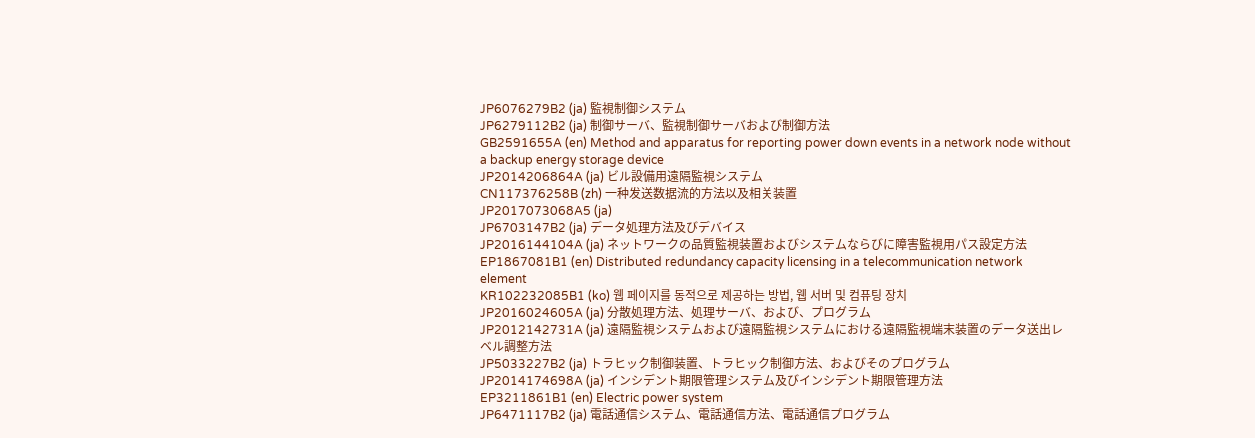JP6076279B2 (ja) 監視制御システム
JP6279112B2 (ja) 制御サーバ、監視制御サーバおよび制御方法
GB2591655A (en) Method and apparatus for reporting power down events in a network node without a backup energy storage device
JP2014206864A (ja) ビル設備用遠隔監視システム
CN117376258B (zh) 一种发送数据流的方法以及相关装置
JP2017073068A5 (ja)
JP6703147B2 (ja) データ処理方法及びデバイス
JP2016144104A (ja) ネットワークの品質監視装置およびシステムならびに障害監視用パス設定方法
EP1867081B1 (en) Distributed redundancy capacity licensing in a telecommunication network element
KR102232085B1 (ko) 웹 페이지를 동적으로 제공하는 방법, 웹 서버 및 컴퓨팅 장치
JP2016024605A (ja) 分散処理方法、処理サーバ、および、プログラム
JP2012142731A (ja) 遠隔監視システムおよび遠隔監視システムにおける遠隔監視端末装置のデータ送出レベル調整方法
JP5033227B2 (ja) トラヒック制御装置、トラヒック制御方法、およびそのプログラム
JP2014174698A (ja) インシデント期限管理システム及びインシデント期限管理方法
EP3211861B1 (en) Electric power system
JP6471117B2 (ja) 電話通信システム、電話通信方法、電話通信プログラム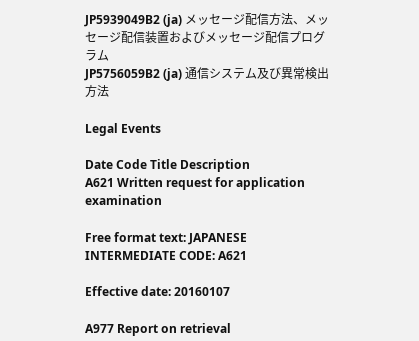JP5939049B2 (ja) メッセージ配信方法、メッセージ配信装置およびメッセージ配信プログラム
JP5756059B2 (ja) 通信システム及び異常検出方法

Legal Events

Date Code Title Description
A621 Written request for application examination

Free format text: JAPANESE INTERMEDIATE CODE: A621

Effective date: 20160107

A977 Report on retrieval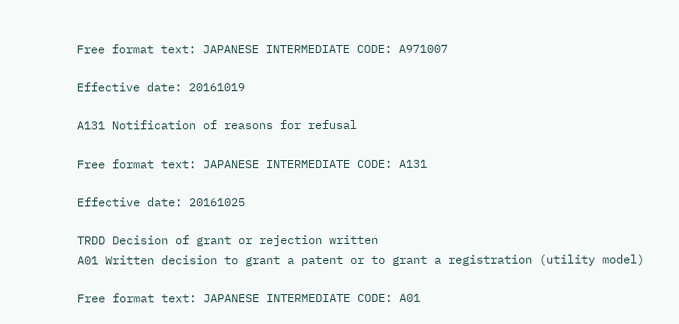Free format text: JAPANESE INTERMEDIATE CODE: A971007

Effective date: 20161019

A131 Notification of reasons for refusal

Free format text: JAPANESE INTERMEDIATE CODE: A131

Effective date: 20161025

TRDD Decision of grant or rejection written
A01 Written decision to grant a patent or to grant a registration (utility model)

Free format text: JAPANESE INTERMEDIATE CODE: A01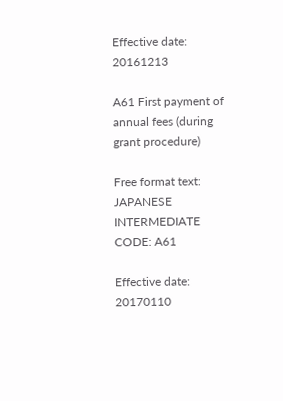Effective date: 20161213

A61 First payment of annual fees (during grant procedure)

Free format text: JAPANESE INTERMEDIATE CODE: A61

Effective date: 20170110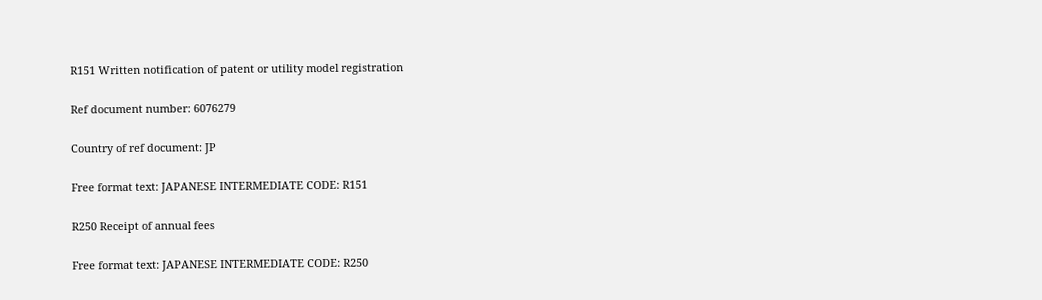R151 Written notification of patent or utility model registration

Ref document number: 6076279

Country of ref document: JP

Free format text: JAPANESE INTERMEDIATE CODE: R151

R250 Receipt of annual fees

Free format text: JAPANESE INTERMEDIATE CODE: R250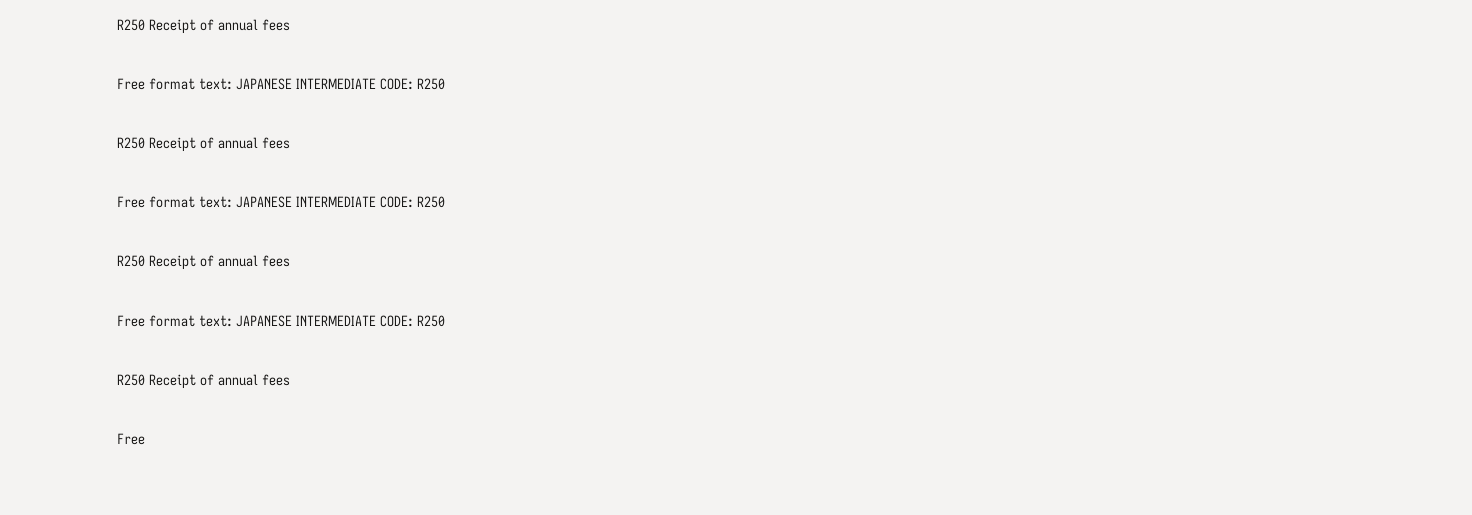R250 Receipt of annual fees

Free format text: JAPANESE INTERMEDIATE CODE: R250

R250 Receipt of annual fees

Free format text: JAPANESE INTERMEDIATE CODE: R250

R250 Receipt of annual fees

Free format text: JAPANESE INTERMEDIATE CODE: R250

R250 Receipt of annual fees

Free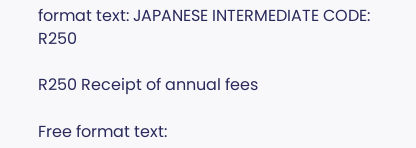format text: JAPANESE INTERMEDIATE CODE: R250

R250 Receipt of annual fees

Free format text: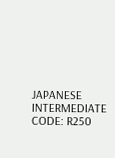JAPANESE INTERMEDIATE CODE: R250